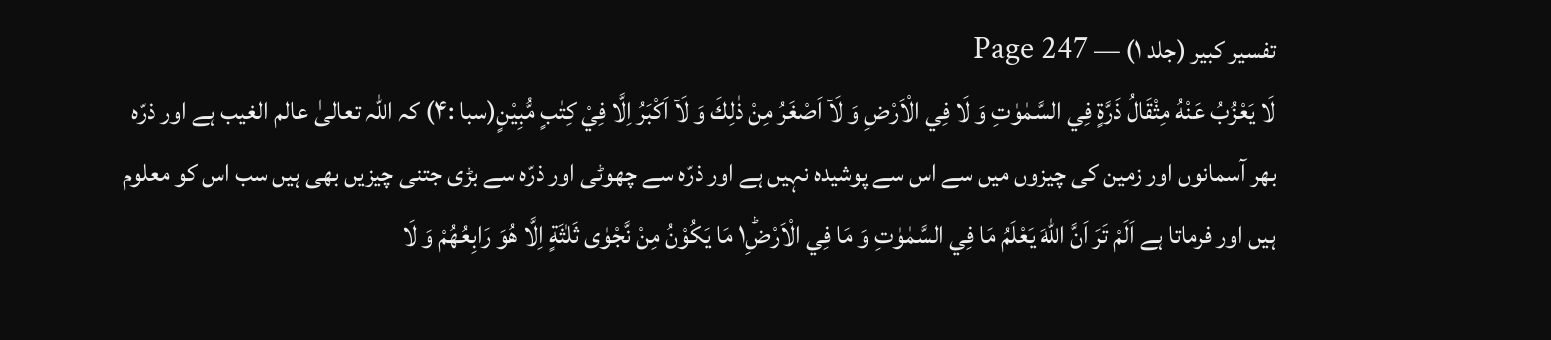تفسیر کبیر (جلد ۱) — Page 247
لَا يَعْزُبُ عَنْهُ مِثْقَالُ ذَرَّةٍ فِي السَّمٰوٰتِ وَ لَا فِي الْاَرْضِ وَ لَاۤ اَصْغَرُ مِنْ ذٰلِكَ وَ لَاۤ اَكْبَرُ اِلَّا فِيْ كِتٰبٍ مُّبِيْنٍ(سبا :۴) کہ اللہ تعالیٰ عالم الغیب ہے اور ذرّہ بھر آسمانوں اور زمین کی چیزوں میں سے اس سے پوشیدہ نہیں ہے اور ذرّہ سے چھوٹی اور ذرّہ سے بڑی جتنی چیزیں بھی ہیں سب اس کو معلوم ہیں اور فرماتا ہے اَلَمْ تَرَ اَنَّ اللّٰهَ يَعْلَمُ مَا فِي السَّمٰوٰتِ وَ مَا فِي الْاَرْضِ١ؕ مَا يَكُوْنُ مِنْ نَّجْوٰى ثَلٰثَةٍ اِلَّا هُوَ رَابِعُهُمْ وَ لَا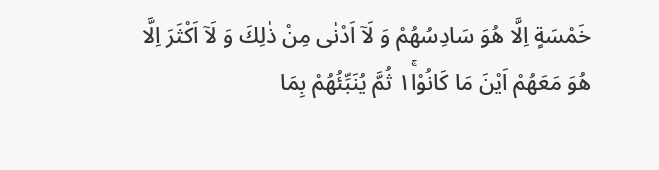خَمْسَةٍ اِلَّا هُوَ سَادِسُهُمْ وَ لَاۤ اَدْنٰى مِنْ ذٰلِكَ وَ لَاۤ اَكْثَرَ اِلَّا هُوَ مَعَهُمْ اَيْنَ مَا كَانُوْا١ۚ ثُمَّ يُنَبِّئُهُمْ بِمَا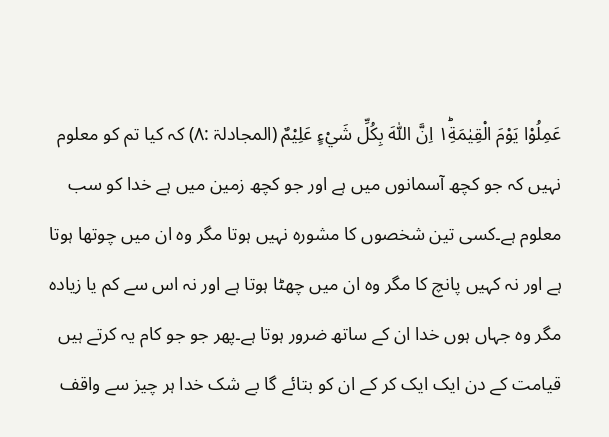عَمِلُوْا يَوْمَ الْقِيٰمَةِ١ؕ اِنَّ اللّٰهَ بِكُلِّ شَيْءٍ عَلِيْمٌ (المجادلۃ :۸) کہ کیا تم کو معلوم نہیں کہ جو کچھ آسمانوں میں ہے اور جو کچھ زمین میں ہے خدا کو سب معلوم ہے۔کسی تین شخصوں کا مشورہ نہیں ہوتا مگر وہ ان میں چوتھا ہوتا ہے اور نہ کہیں پانچ کا مگر وہ ان میں چھٹا ہوتا ہے اور نہ اس سے کم یا زیادہ مگر وہ جہاں ہوں خدا ان کے ساتھ ضرور ہوتا ہے۔پھر جو جو کام یہ کرتے ہیں قیامت کے دن ایک ایک کر کے ان کو بتائے گا بے شک خدا ہر چیز سے واقف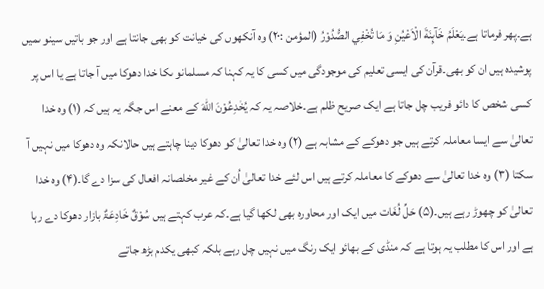ہے۔پھر فرماتا ہے۔يَعْلَمُ خَآىِٕنَةَ الْاَعْيُنِ وَ مَا تُخْفِي الصُّدُوْرُ (المؤمن :۲۰) وہ آنکھوں کی خیانت کو بھی جانتا ہے اور جو باتیں سینو ںمیں پوشیدہ ہیں ان کو بھی۔قرآن کی ایسی تعلیم کی موجودگی میں کسی کا یہ کہنا کہ مسلمانو ںکا خدا دھوکا میں آ جاتا ہے یا اس پر کسی شخص کا دائو فریب چل جاتا ہے ایک صریح ظلم ہے۔خلاصہ یہ کہ يُخٰدِعُوْنَ اللّٰهَ کے معنے اس جگہ یہ ہیں کہ (۱) وہ خدا تعالیٰ سے ایسا معاملہ کرتے ہیں جو دھوکے کے مشابہ ہے (۲) وہ خدا تعالیٰ کو دھوکا دینا چاہتے ہیں حالانکہ وہ دھوکا میں نہیں آ سکتا (۳) وہ خدا تعالیٰ سے دھوکے کا معاملہ کرتے ہیں اس لئے خدا تعالیٰ اُن کے غیر مخلصانہ افعال کی سزا دے گا۔(۴) وہ خدا تعالیٰ کو چھوڑ رہے ہیں۔(۵) حَلِّ لُغَات میں ایک اور محاورہ بھی لکھا گیا ہے۔کہ عرب کہتے ہیں سُوْقٌ خَادِعَۃٌ بازار دھوکا دے رہا ہے اور اس کا مطلب یہ ہوتا ہے کہ منڈی کے بھائو ایک رنگ میں نہیں چل رہے بلکہ کبھی یکدم بڑھ جاتے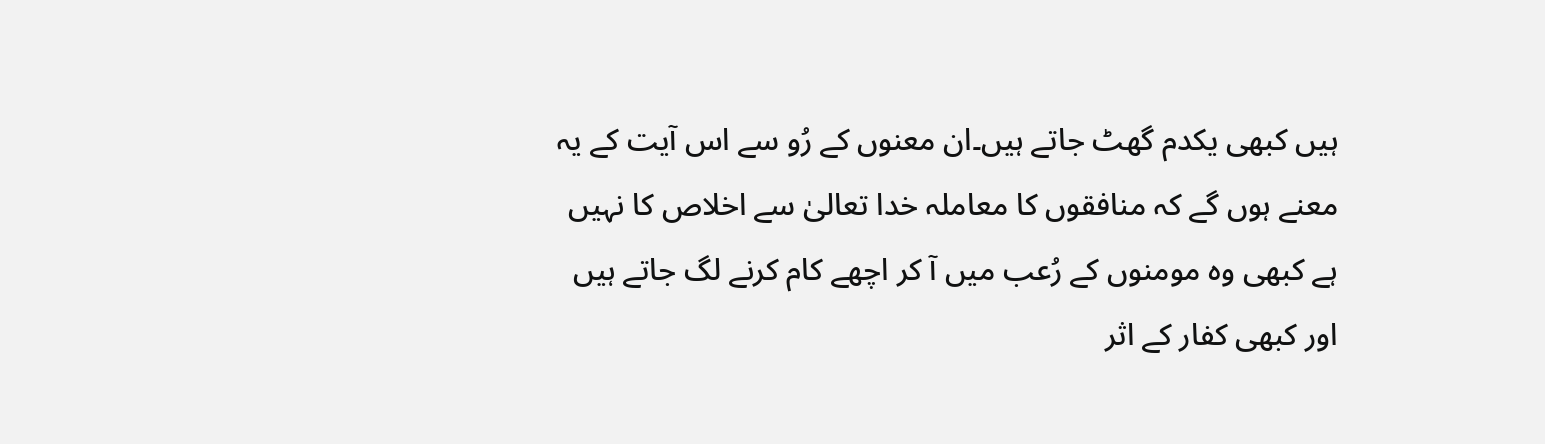ہیں کبھی یکدم گھٹ جاتے ہیں۔ان معنوں کے رُو سے اس آیت کے یہ معنے ہوں گے کہ منافقوں کا معاملہ خدا تعالیٰ سے اخلاص کا نہیں ہے کبھی وہ مومنوں کے رُعب میں آ کر اچھے کام کرنے لگ جاتے ہیں اور کبھی کفار کے اثر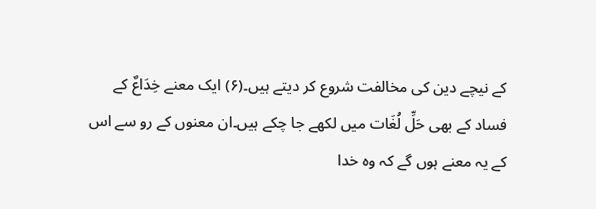کے نیچے دین کی مخالفت شروع کر دیتے ہیں۔(۶) ایک معنے خِدَاعٌ کے فساد کے بھی حَلِّ لُغَات میں لکھے جا چکے ہیں۔ان معنوں کے رو سے اس کے یہ معنے ہوں گے کہ وہ خدا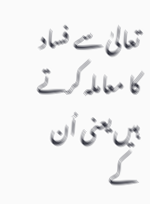تعالیٰ سے فساد کا معاملہ کرتے ہیں یعنی اُن کے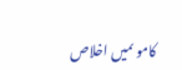کامو ںمیں اخلاص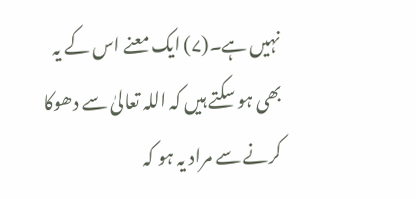نہیں ہے۔(۷) ایک معنے اس کے یہ بھی ہو سکتے ہیں کہ اللہ تعالیٰ سے دھوکا کرنے سے مراد یہ ہو کہ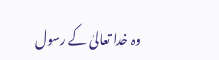وہ خدا تعالیٰ کے رسول